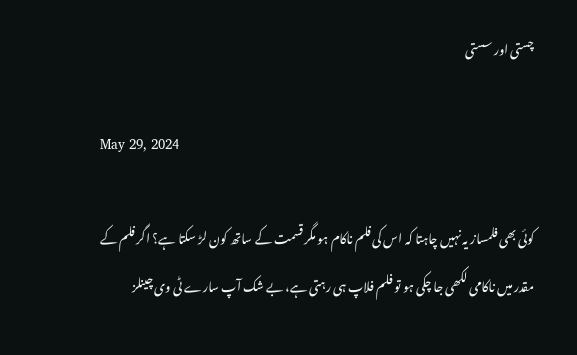چستی اور سستی

May 29, 2024

کوئی بھی فلمساز یہ نہیں چاہتا کہ اس کی فلم ناکام ہو مگر قسمت کے ساتھ کون لڑ سکتا ہے؟ اگر فلم کے مقدر میں ناکامی لکھی جا چکی ہو تو فلم فلاپ ہی رہتی ہے، بے شک آپ سارے ٹی وی چینلز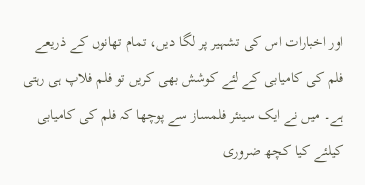اور اخبارات اس کی تشہیر پر لگا دیں، تمام تھانوں کے ذریعے فلم کی کامیابی کے لئے کوشش بھی کریں تو فلم فلاپ ہی رہتی ہے۔ میں نے ایک سینئر فلمساز سے پوچھا کہ فلم کی کامیابی کیلئے کیا کچھ ضروری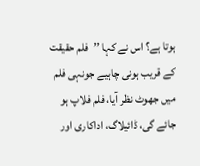ہوتا ہے؟ اس نے کہا ’’فلم حقیقت کے قریب ہونی چاہیے جونہی فلم میں جھوٹ نظر آیا، فلم فلاپ ہو جائے گی، ڈائیلاگ، اداکاری اور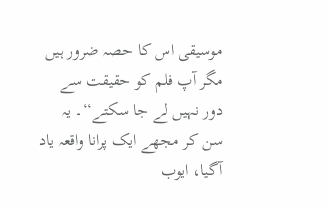موسیقی اس کا حصہ ضرور ہیں مگر آپ فلم کو حقیقت سے دور نہیں لے جا سکتے‘‘۔ یہ سن کر مجھے ایک پرانا واقعہ یاد آگیا، ایوب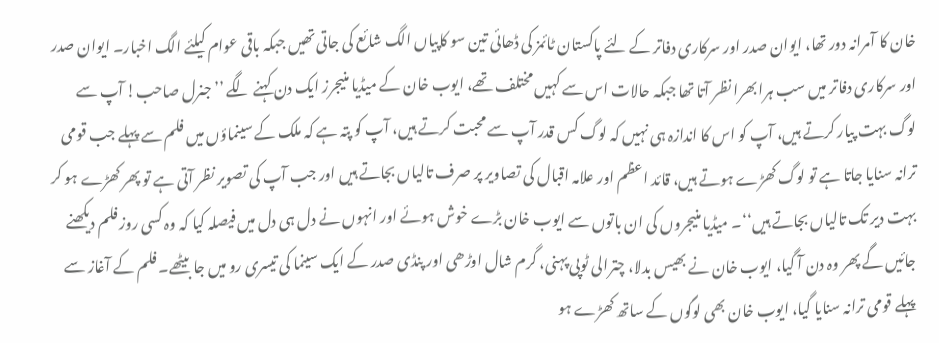خان کا آمرانہ دور تھا، ایوان صدر اور سرکاری دفاتر کے لئے پاکستان ٹائمز کی ڈھائی تین سو کاپیاں الگ شائع کی جاتی تھیں جبکہ باقی عوام کیلئے الگ اخبار۔ ایوان صدر اور سرکاری دفاتر میں سب ہرا بھرا نظر آتا تھا جبکہ حالات اس سے کہیں مختلف تھے، ایوب خان کے میڈیا منیجرز ایک دن کہنے لگے ’’جنرل صاحب! آپ سے لوگ بہت پیار کرتے ہیں، آپ کو اس کا اندازہ ہی نہیں کہ لوگ کس قدر آپ سے محبت کرتے ہیں، آپ کو پتہ ہے کہ ملک کے سینماؤں میں فلم سے پہلے جب قومی ترانہ سنایا جاتا ہے تو لوگ کھڑے ہوتے ہیں، قائد اعظم اور علامہ اقبال کی تصاویر پر صرف تالیاں بجاتے ہیں اور جب آپ کی تصویر نظر آتی ہے تو پھر کھڑے ہو کر بہت دیر تک تالیاں بجاتے ہیں‘‘۔ میڈیا منیجروں کی ان باتوں سے ایوب خان بڑے خوش ہوئے اور انہوں نے دل ہی دل میں فیصلہ کیا کہ وہ کسی روز فلم دیکھنے جائیں گے پھر وہ دن آ گیا، ایوب خان نے بھیس بدلا، چترالی ٹوپی پہنی، گرم شال اوڑھی اور پنڈی صدر کے ایک سینما کی تیسری رو میں جا بیٹھے۔ فلم کے آغاز سے پہلے قومی ترانہ سنایا گیا، ایوب خان بھی لوگوں کے ساتھ کھڑے ہو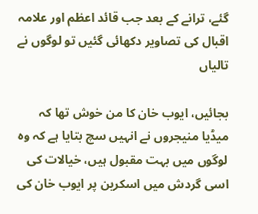گئے، ترانے کے بعد جب قائد اعظم اور علامہ اقبال کی تصاویر دکھائی گئیں تو لوگوں نے تالیاں

بجائیں، ایوب خان کا من خوش تھا کہ میڈیا منیجروں نے انہیں سچ بتایا ہے کہ وہ لوگوں میں بہت مقبول ہیں، خیالات کی اسی گردش میں اسکرین پر ایوب خان کی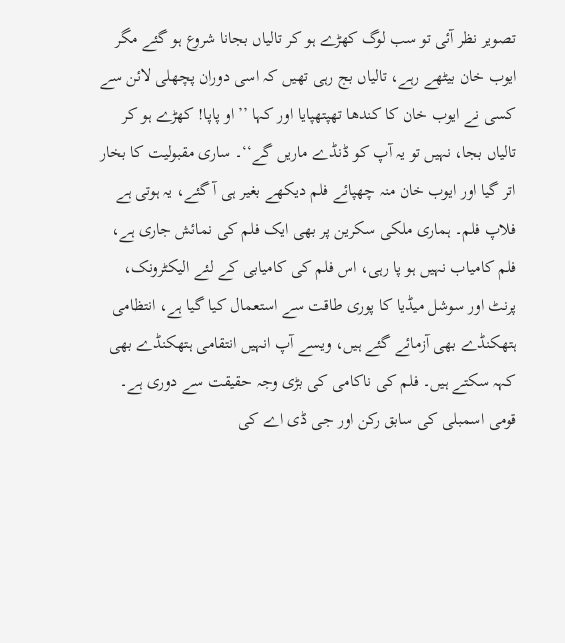تصویر نظر آئی تو سب لوگ کھڑے ہو کر تالیاں بجانا شروع ہو گئے مگر ایوب خان بیٹھے رہے، تالیاں بج رہی تھیں کہ اسی دوران پچھلی لائن سے کسی نے ایوب خان کا کندھا تھپتھپایا اور کہا ’’او پاپا! کھڑے ہو کر تالیاں بجا، نہیں تو یہ آپ کو ڈنڈے ماریں گے‘‘۔ ساری مقبولیت کا بخار اتر گیا اور ایوب خان منہ چھپائے فلم دیکھے بغیر ہی آ گئے، یہ ہوتی ہے فلاپ فلم۔ ہماری ملکی سکرین پر بھی ایک فلم کی نمائش جاری ہے، فلم کامیاب نہیں ہو پا رہی، اس فلم کی کامیابی کے لئے الیکٹرونک، پرنٹ اور سوشل میڈیا کا پوری طاقت سے استعمال کیا گیا ہے، انتظامی ہتھکنڈے بھی آزمائے گئے ہیں، ویسے آپ انہیں انتقامی ہتھکنڈے بھی کہہ سکتے ہیں۔ فلم کی ناکامی کی بڑی وجہ حقیقت سے دوری ہے۔ قومی اسمبلی کی سابق رکن اور جی ڈی اے کی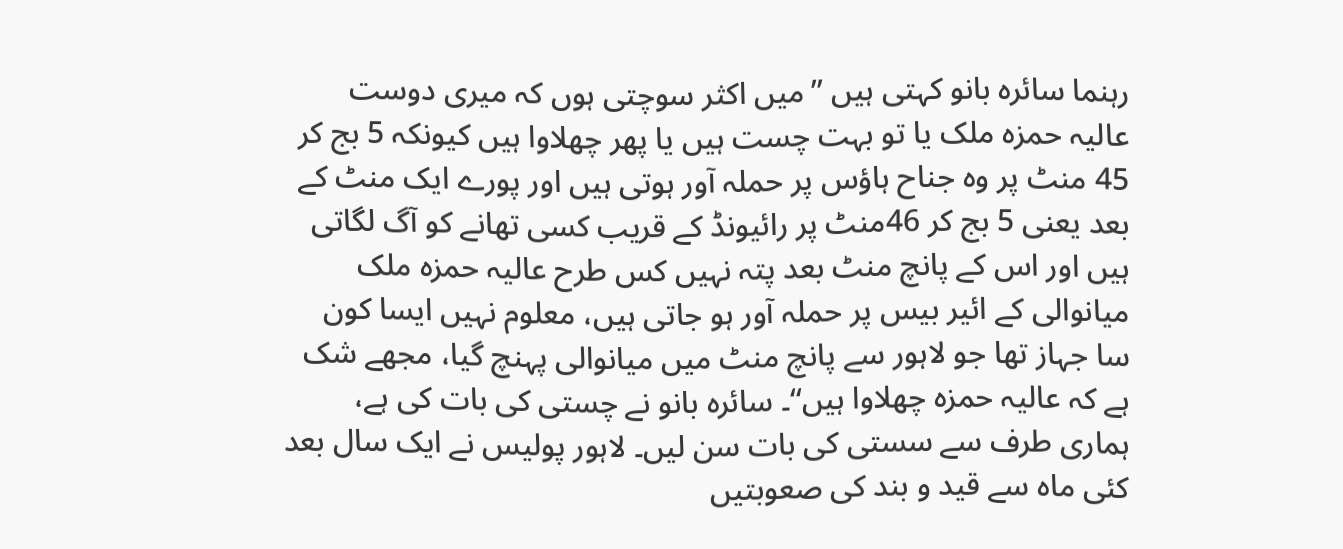رہنما سائرہ بانو کہتی ہیں ’’میں اکثر سوچتی ہوں کہ میری دوست عالیہ حمزہ ملک یا تو بہت چست ہیں یا پھر چھلاوا ہیں کیونکہ 5 بج کر 45 منٹ پر وہ جناح ہاؤس پر حملہ آور ہوتی ہیں اور پورے ایک منٹ کے بعد یعنی 5 بج کر 46منٹ پر رائیونڈ کے قریب کسی تھانے کو آگ لگاتی ہیں اور اس کے پانچ منٹ بعد پتہ نہیں کس طرح عالیہ حمزہ ملک میانوالی کے ائیر بیس پر حملہ آور ہو جاتی ہیں، معلوم نہیں ایسا کون سا جہاز تھا جو لاہور سے پانچ منٹ میں میانوالی پہنچ گیا، مجھے شک ہے کہ عالیہ حمزہ چھلاوا ہیں‘‘۔ سائرہ بانو نے چستی کی بات کی ہے، ہماری طرف سے سستی کی بات سن لیں۔ لاہور پولیس نے ایک سال بعد کئی ماہ سے قید و بند کی صعوبتیں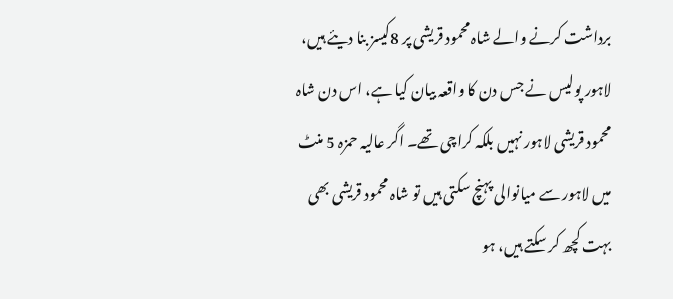برداشت کرنے والے شاہ محمود قریشی پر 8کیسز بنا دیئے ہیں، لاہور پولیس نے جس دن کا واقعہ بیان کیا ہے، اس دن شاہ محمود قریشی لاہور نہیں بلکہ کراچی تھے۔ اگر عالیہ حمزہ 5 منٹ میں لاہور سے میانوالی پہنچ سکتی ہیں تو شاہ محمود قریشی بھی بہت کچھ کر سکتے ہیں، ہو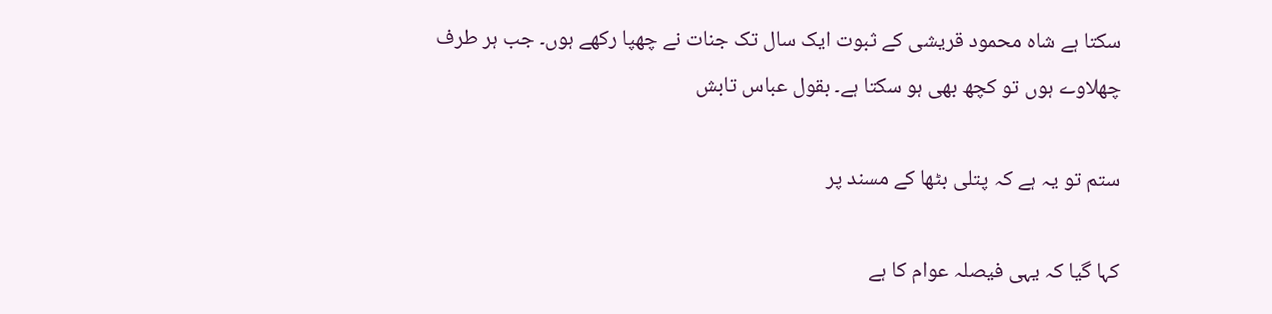سکتا ہے شاہ محمود قریشی کے ثبوت ایک سال تک جنات نے چھپا رکھے ہوں۔ جب ہر طرف چھلاوے ہوں تو کچھ بھی ہو سکتا ہے۔ بقول عباس تابش

ستم تو یہ ہے کہ پتلی بٹھا کے مسند پر

کہا گیا کہ یہی فیصلہ عوام کا ہے